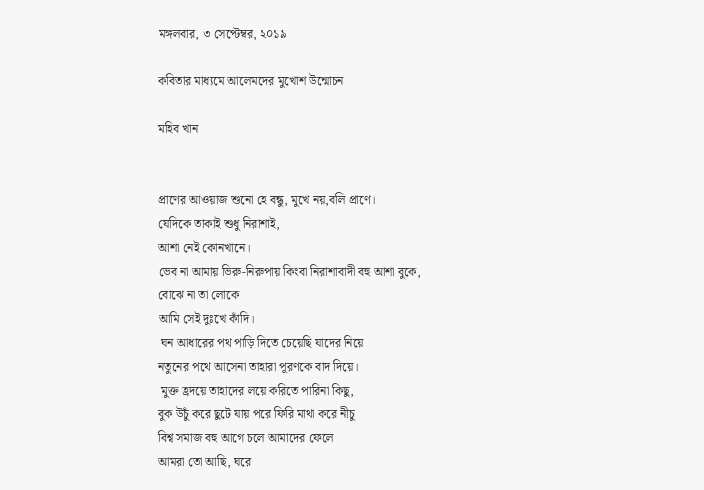মঙ্গলবার, ৩ সেপ্টেম্বর, ২০১৯

কবিতার মাধ্যমে আলেমদের মুখোশ উন্মোচন

মহিব খান


প্রাণের আওয়াজ শুনো হে বন্ধু, মুখে নয়,বলি প্রাণে।
যেদিকে তাকাই শুধু নিরাশাই,
আশা নেই কোনখানে।
ভেব না আমায় ভিরু-নিরুপায় কিংবা নিরাশাবাদী বহু আশা বুকে,
বোঝে না তা লোকে
আমি সেই দুঃখে কাঁদি।
 ঘন আধারের পথ পাড়ি দিতে চেয়েছি যাদের নিয়ে
নতুনের পথে আসেনা তাহারা পূরণকে বাদ দিয়ে।
 মুক্ত হ্রদয়ে তাহাদের লয়ে করিতে পারিনা কিছু,
বুক উচুঁ করে ছুটে যায় পরে ফিরি মাথা করে নীচু
বিশ্ব সমাজ বহু আগে চলে আমাদের ফেলে
আমরা তো আছি, ঘরে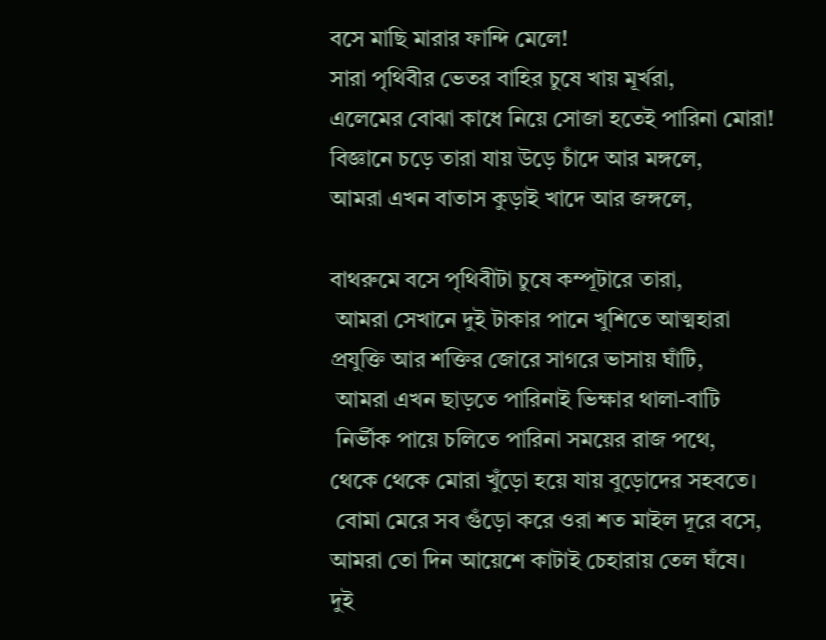বসে মাছি মারার ফান্দি মেলে!
সারা পৃথিবীর ভেতর বাহির চুষে খায় মূর্খরা,
এলেমের বোঝা কাধে নিয়ে সোজা হতেই পারিনা মোরা!
বিজ্ঞানে চড়ে তারা যায় উড়ে চাঁদে আর মঙ্গলে,
আমরা এখন বাতাস কুড়াই খাদে আর জঙ্গলে,

বাথরুমে বসে পৃথিবীটা চুষে কম্পূটারে তারা,
 আমরা সেখানে দুই টাকার পানে খুশিতে আত্মহারা
প্রযুক্তি আর শক্তির জোরে সাগরে ভাসায় ঘাঁটি,
 আমরা এখন ছাড়তে পারিনাই ভিক্ষার থালা-বাটি
 নির্ভীক পায়ে চলিতে পারিনা সময়ের রাজ পথে,
থেকে থেকে মোরা খুঁড়ো হয়ে যায় বুড়োদের সহবতে।
 বোমা মেরে সব গুঁড়ো করে ওরা শত মাইল দূরে বসে,
আমরা তো দিন আয়েশে কাটাই চেহারায় তেল ঘঁষে।
দুই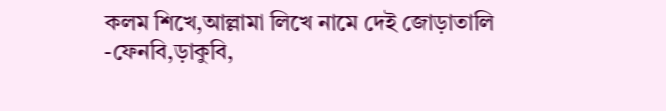কলম শিখে,আল্লামা লিখে নামে দেই জোড়াতালি
-ফেনবি,ড়াকুবি,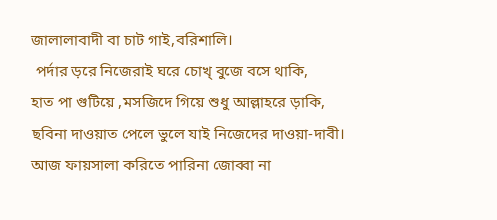জালালাবাদী বা চাট গাই,বরিশালি।
 পর্দার ড়রে নিজেরাই ঘরে চোখ্ বুজে বসে থাকি,
হাত পা গুটিয়ে ,মসজিদে গিয়ে শুধু আল্লাহরে ড়াকি,
ছবিনা দাওয়াত পেলে ভুলে যাই নিজেদের দাওয়া-দাবী।
আজ ফায়সালা করিতে পারিনা জোব্বা না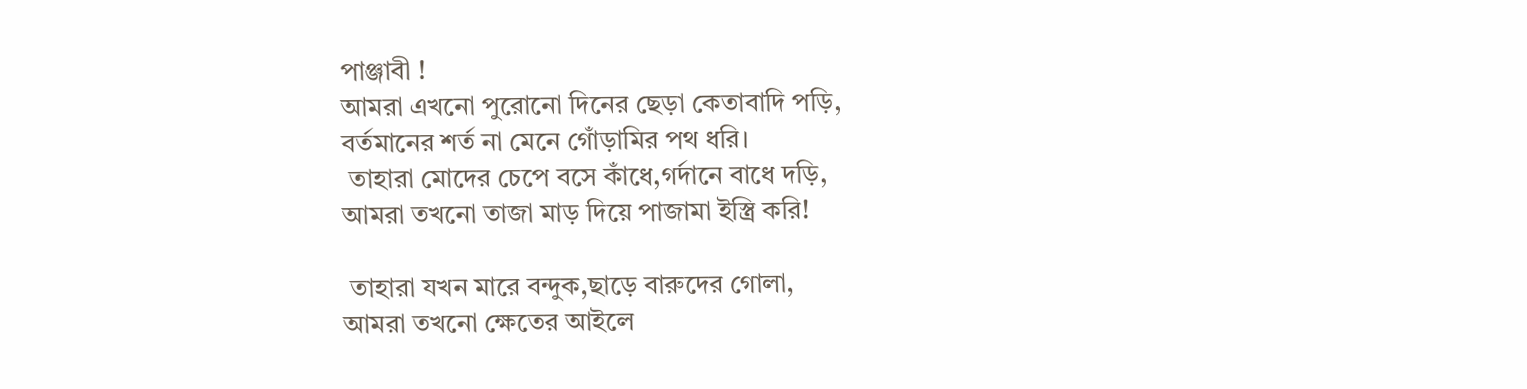পাঞ্জাবী !
আমরা এখনো পুরোনো দিনের ছেড়া কেতাবাদি পড়ি,
বর্তমানের শর্ত না মেনে গোঁড়ামির পথ ধরি।
 তাহারা মোদের চেপে বসে কাঁধে,গর্দানে বাধে দড়ি,
আমরা তখনো তাজা মাড় দিয়ে পাজামা ইস্ত্রি করি!

 তাহারা যখন মারে বন্দুক,ছাড়ে বারুদের গোলা,
আমরা তখনো ক্ষেতের আইলে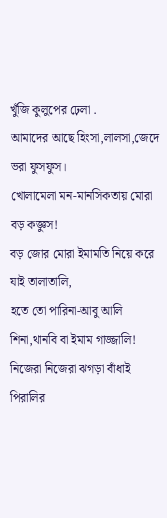খুঁজি কুলুপের ঢ়েলা .
আমাদের আছে হিংসা,লালসা,জেদে ভরা ফুসফুস।
খোলামেলা মন-মানসিকতায় মোরা বড় কজ্ঞুস!
বড় জোর মোরা ইমামতি নিয়ে করে যাই তালাতালি,
হতে তো পারিনা-আবু আলি শিনা,থানবি বা ইমাম গাজ্জালি!
নিজেরা নিজেরা ঝগড়া বাঁধাই পিরালির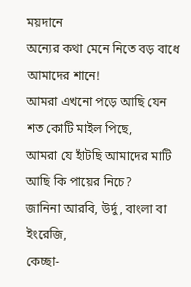ময়দানে
অন্যের কথা মেনে নিতে বড় বাধে আমাদের শানে!
আমরা এখনো পড়ে আছি যেন শত কোটি মাইল পিছে,
আমরা যে হাঁটছি আমাদের মাটি আছি কি পায়ের নিচে?
জানিনা আরবি, উর্দু, বাংলা বা ইংরেজি,
কেচ্ছা-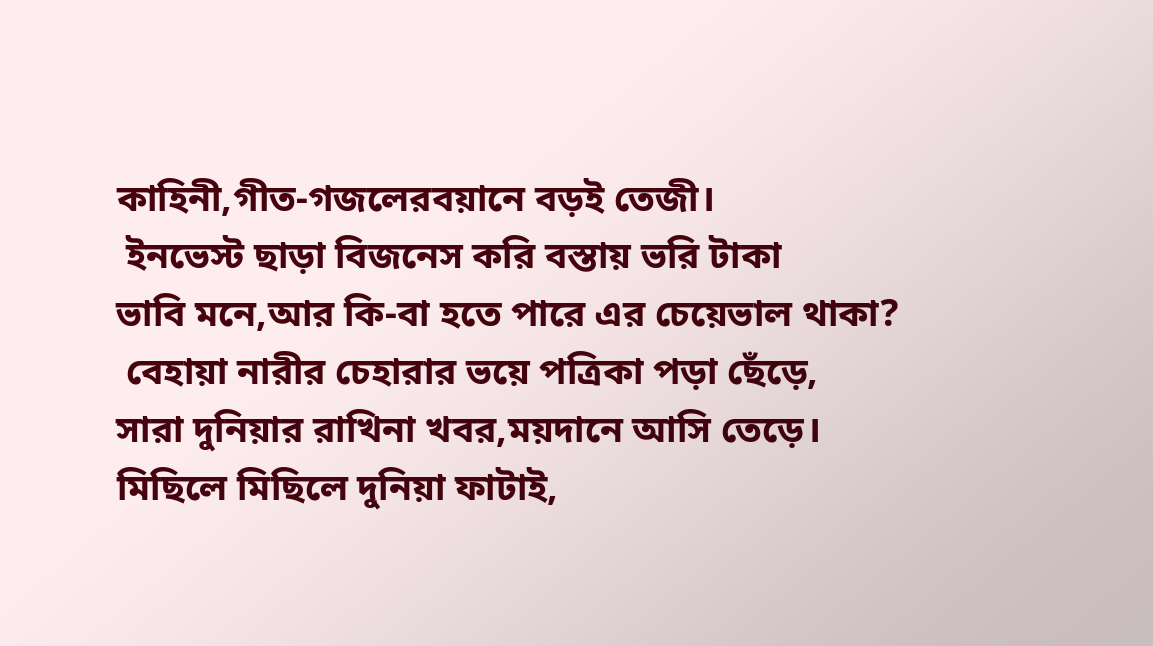কাহিনী,গীত-গজলেরবয়ানে বড়ই তেজী।
 ইনভেস্ট ছাড়া বিজনেস করি বস্তায় ভরি টাকা
ভাবি মনে,আর কি-বা হতে পারে এর চেয়েভাল থাকা?
 বেহায়া নারীর চেহারার ভয়ে পত্রিকা পড়া ছেঁড়ে,
সারা দুনিয়ার রাখিনা খবর,ময়দানে আসি তেড়ে।
মিছিলে মিছিলে দুনিয়া ফাটাই,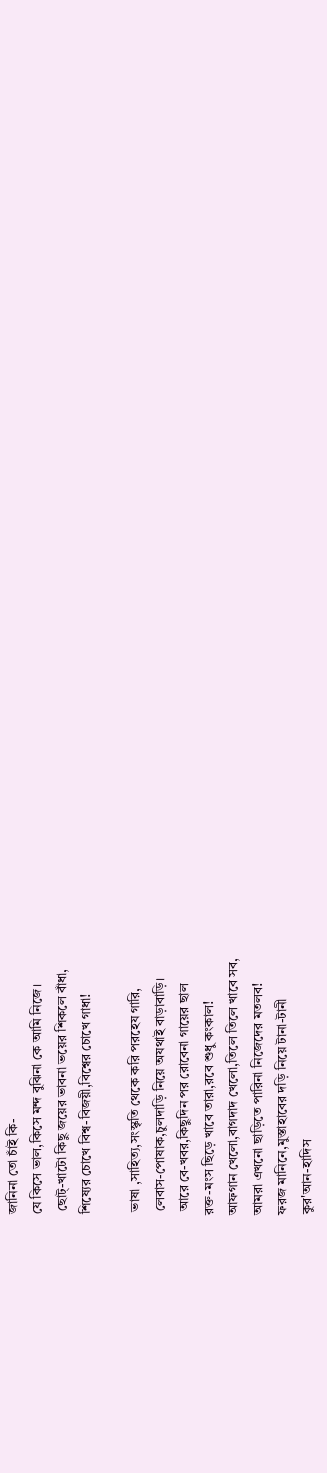জানিনা তো চাঁই কি-
যে কিসে ভাল,কিসে মন্দ বুঝিনা কে আমি নিজে।
 ছোট্‌-খাটো কিছু জয়ের ভাবনা ভয়ের শিকলে বাঁধা,
শিষ্যের চোখে বিশ্ব-বিজয়ী,বিশ্বের চোখে গাধা!

 ভাষা ,সাহিত্য,সংস্কৃতি থেকে করি পরহেয গারি,
 লেবাস-পোষাক,চুলদাড়ি নিয়ে অযথাই বাড়াবাড়ি।
 আরে বে-খবর,কিছুদিন পর রোবেনা গায়ের ছাল
রক্ত-মংস ছিড়ে খাবে তারা,রবে শুধু কংকাল!
আফগান খেলো,বাগদাদ খেলো,তিলে তিলে খাবে সব,
আমরা এখনো ছাড়িতে পারিনা নিজেদের মতলব!
ফরজ মানিনে,মুস্তাহাবের দড়ি নিয়ে টানা-টানী
কুর'আন-হাদিস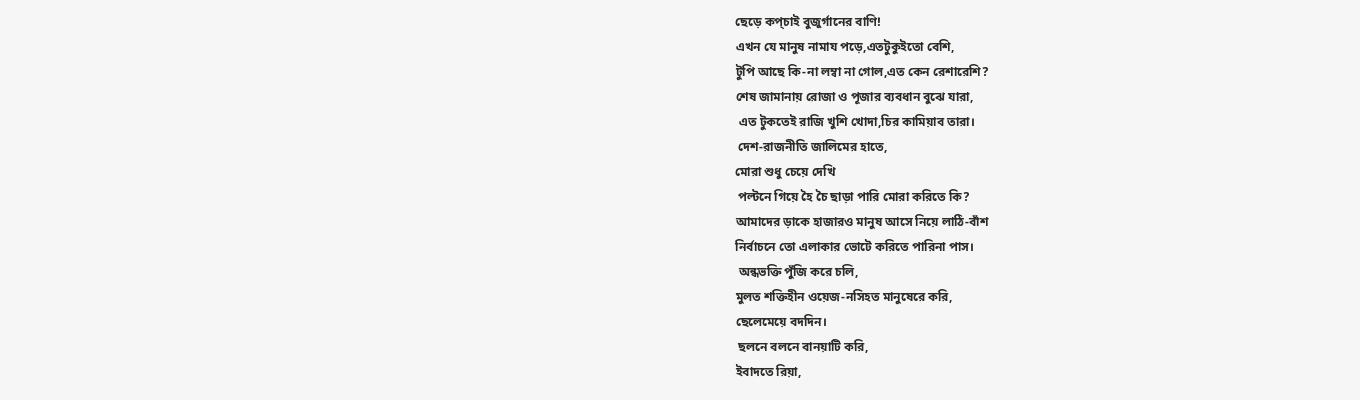ছেড়ে কপ্‌চাই বুজুর্গানের বাণি!
এখন যে মানুষ নামায পড়ে,এতটুকুইতো বেশি,
টুপি আছে কি-না লম্বা না গোল,এত কেন রেশারেশি?
শেষ জামানায় রোজা ও পূজার ব্যবধান বুঝে যারা,
 এত টুকতেই রাজি খুশি খোদা,চির কামিয়াব তারা।
 দেশ-রাজনীতি জালিমের হাতে,
মোরা শুধু চেয়ে দেখি
 পল্টনে গিয়ে হৈ চৈ ছাড়া পারি মোরা করিতে কি?
আমাদের ড়াকে হাজারও মানুষ আসে নিয়ে লাঠি-বাঁশ
নির্বাচনে তো এলাকার ভোটে করিতে পারিনা পাস।
 অন্ধভক্তি পুঁজি করে চলি,
মুলত শক্তিহীন ওয়েজ-নসিহত মানুষেরে করি,
ছেলেমেয়ে বদদিন।
 ছলনে বলনে বানয়াটি করি,
ইবাদতে রিয়া,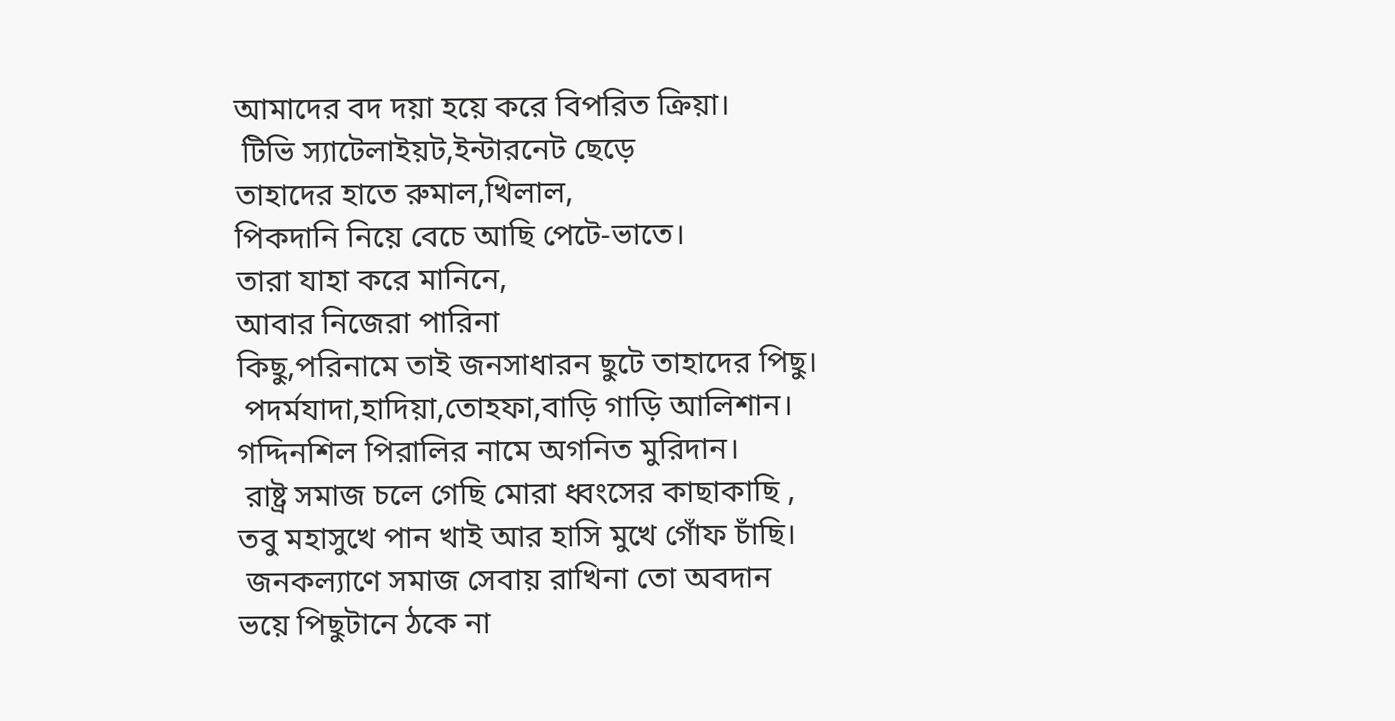আমাদের বদ দয়া হয়ে করে বিপরিত ক্রিয়া।
 টিভি স্যাটেলাইয়ট,ইন্টারনেট ছেড়ে
তাহাদের হাতে রুমাল,খিলাল,
পিকদানি নিয়ে বেচে আছি পেটে-ভাতে।
তারা যাহা করে মানিনে,
আবার নিজেরা পারিনা
কিছু,পরিনামে তাই জনসাধারন ছুটে তাহাদের পিছু।
 পদর্মযাদা,হাদিয়া,তোহফা,বাড়ি গাড়ি আলিশান।
গদ্দিনশিল পিরালির নামে অগনিত মুরিদান।
 রাষ্ট্র সমাজ চলে গেছি মোরা ধ্বংসের কাছাকাছি ,
তবু মহাসুখে পান খাই আর হাসি মুখে গোঁফ চাঁছি।
 জনকল্যাণে সমাজ সেবায় রাখিনা তো অবদান
ভয়ে পিছুটানে ঠকে না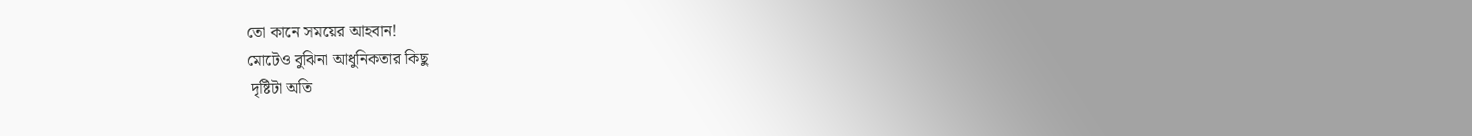তো কানে সময়ের আহবান!
মোটেও বুঝিনা আধুনিকতার কিছু
 দৃষ্টিটা অতি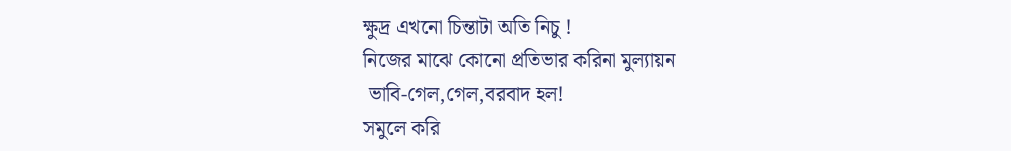ক্ষুদ্র এখনো চিন্তাটা অতি নিচু !
নিজের মাঝে কোনো প্রতিভার করিনা মুল্যায়ন
 ভাবি-গেল,গেল,বরবাদ হল!
সমুলে করি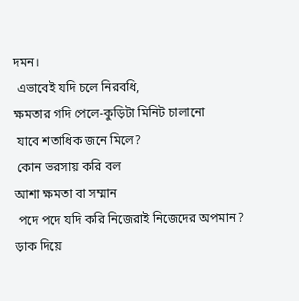দমন।
 এভাবেই যদি চলে নিরবধি,
ক্ষমতার গদি পেলে-কুড়িটা মিনিট চালানো
 যাবে শতাধিক জনে মিলে?
 কোন ভরসায় করি বল
আশা ক্ষমতা বা সম্মান
 পদে পদে যদি করি নিজেরাই নিজেদের অপমান?
ড়াক দিয়ে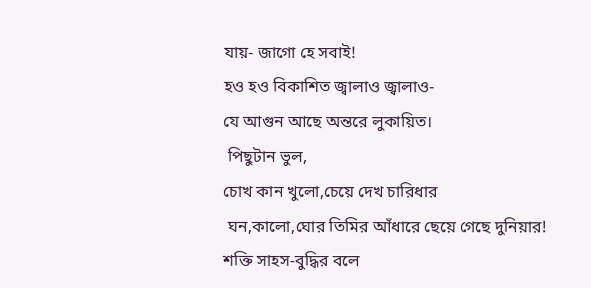যায়- জাগো হে সবাই!
হও হও বিকাশিত জ্বালাও জ্বালাও-
যে আগুন আছে অন্তরে লুকায়িত।
 পিছুটান ভুল,
চোখ কান খুলো,চেয়ে দেখ চারিধার
 ঘন,কালো,ঘোর তিমির আঁধারে ছেয়ে গেছে দুনিয়ার!
শক্তি সাহস-বুদ্ধির বলে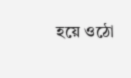হয়ে ওঠো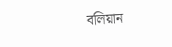বলিয়ান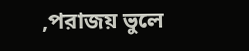,পরাজয় ভুলে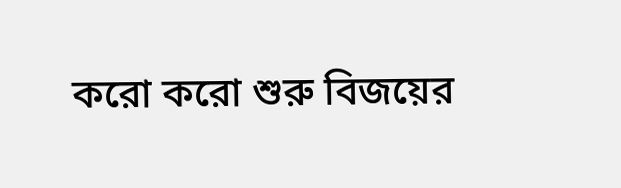করো করো শুরু বিজয়ের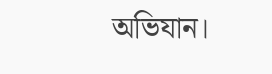অভিযান।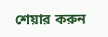শেয়ার করুন